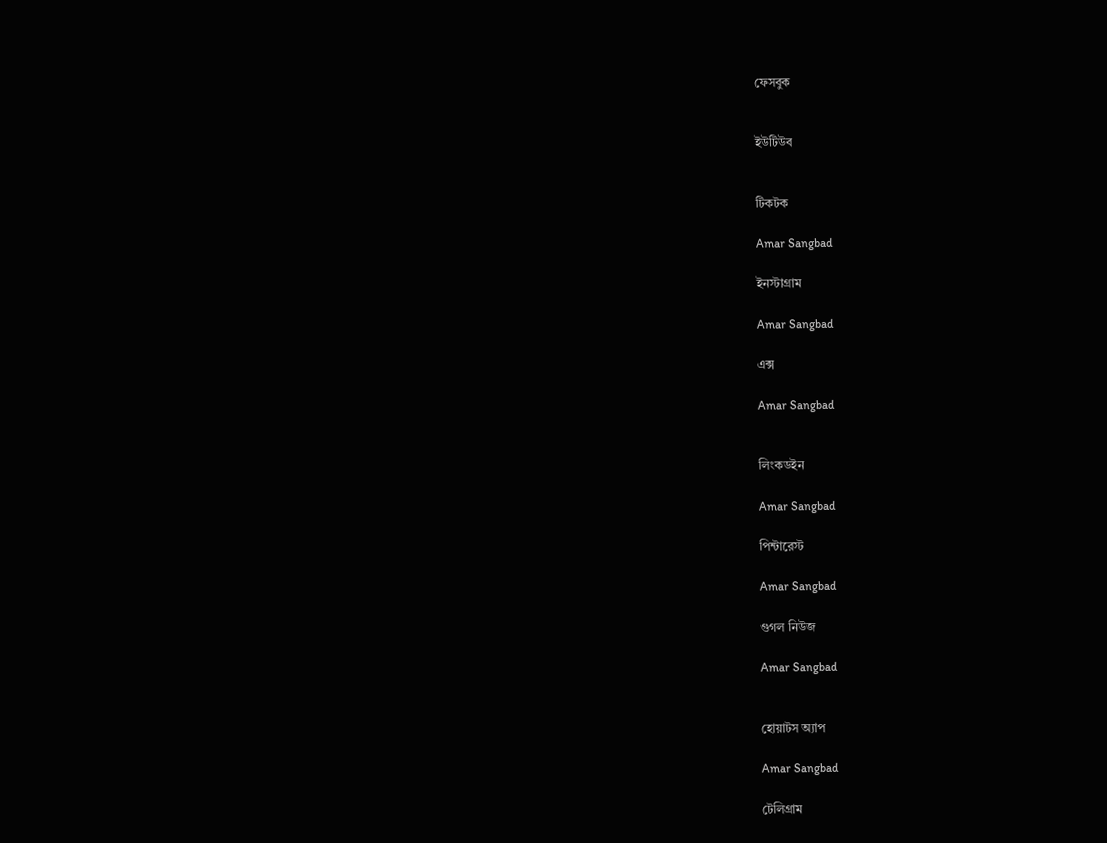ফেসবুক


ইউটিউব


টিকটক

Amar Sangbad

ইনস্টাগ্রাম

Amar Sangbad

এক্স

Amar Sangbad


লিংকডইন

Amar Sangbad

পিন্টারেস্ট

Amar Sangbad

গুগল নিউজ

Amar Sangbad


হোয়াটস অ্যাপ

Amar Sangbad

টেলিগ্রাম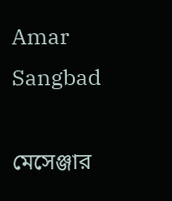Amar Sangbad

মেসেঞ্জার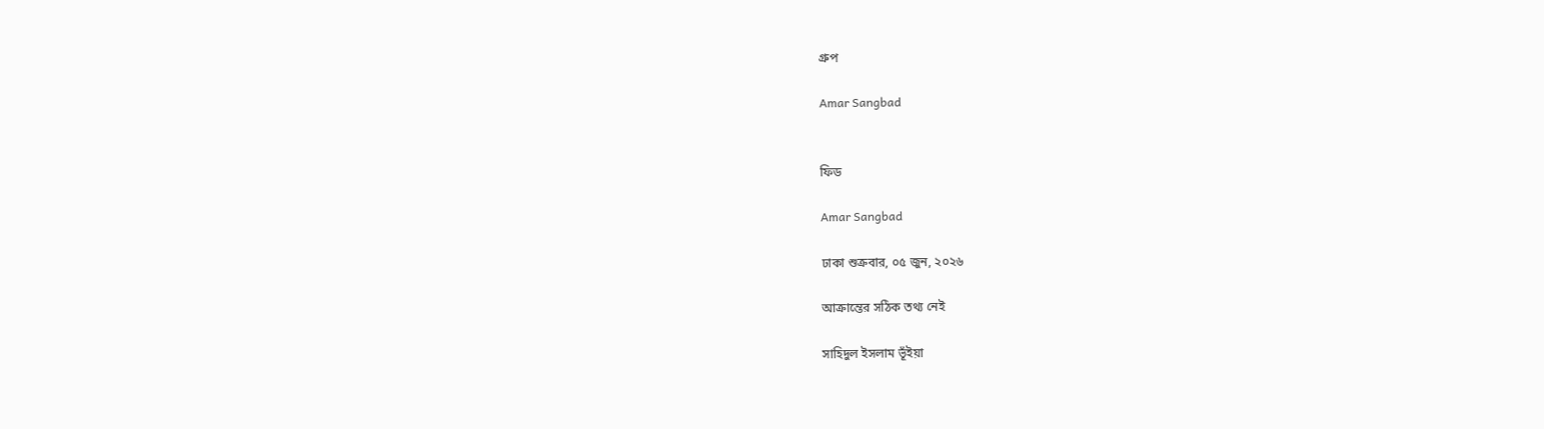গ্রুপ

Amar Sangbad


ফিড

Amar Sangbad

ঢাকা শুক্রবার, ০৫ জুন, ২০২৬

আক্রান্তের সঠিক তথ্য নেই

সাহিদুল ইসলাম ভূঁইয়া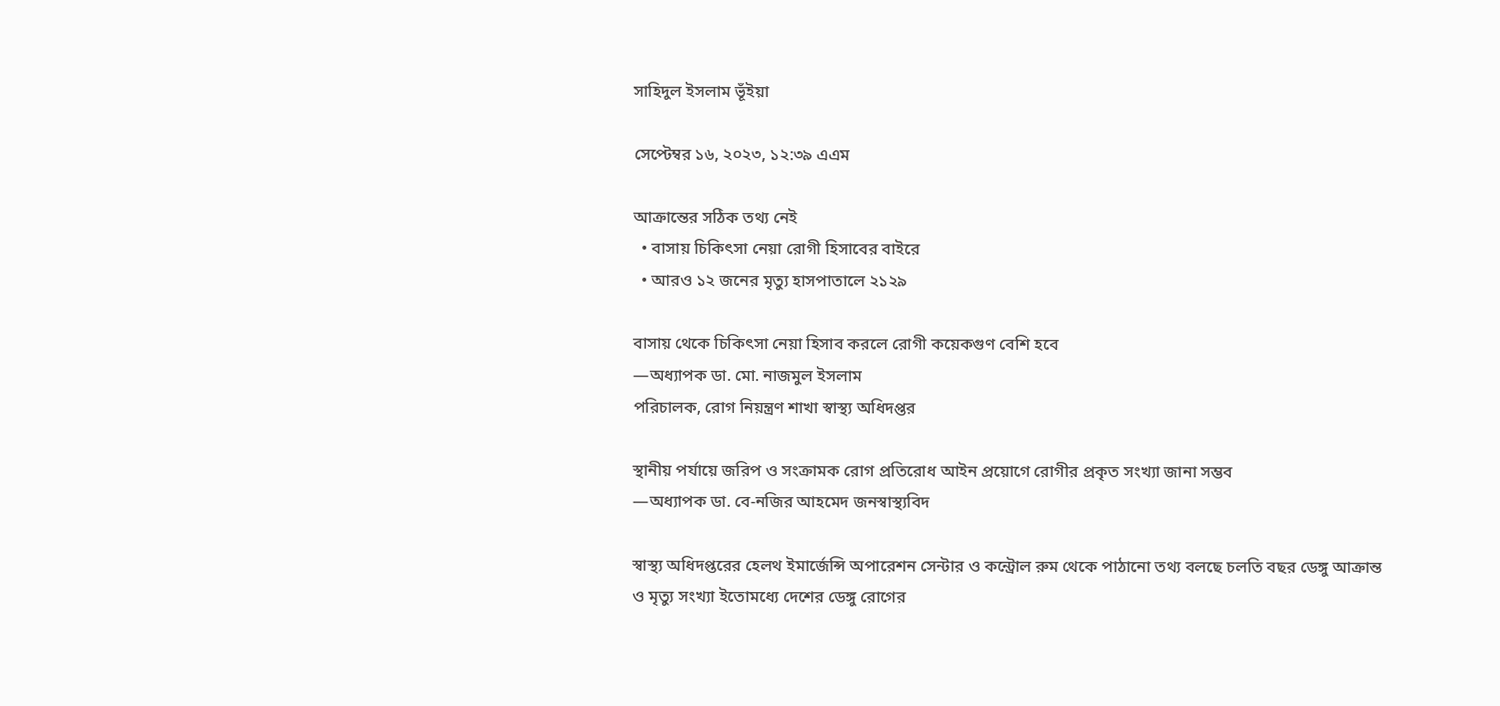সাহিদুল ইসলাম ভূঁইয়া

সেপ্টেম্বর ১৬, ২০২৩, ১২:৩৯ এএম

আক্রান্তের সঠিক তথ্য নেই
  • বাসায় চিকিৎসা নেয়া রোগী হিসাবের বাইরে
  • আরও ১২ জনের মৃত্যু হাসপাতালে ২১২৯

বাসায় থেকে চিকিৎসা নেয়া হিসাব করলে রোগী কয়েকগুণ বেশি হবে
—অধ্যাপক ডা. মো. নাজমুল ইসলাম
পরিচালক, রোগ নিয়ন্ত্রণ শাখা স্বাস্থ্য অধিদপ্তর

স্থানীয় পর্যায়ে জরিপ ও সংক্রামক রোগ প্রতিরোধ আইন প্রয়োগে রোগীর প্রকৃত সংখ্যা জানা সম্ভব
—অধ্যাপক ডা. বে-নজির আহমেদ জনস্বাস্থ্যবিদ

স্বাস্থ্য অধিদপ্তরের হেলথ ইমার্জেন্সি অপারেশন সেন্টার ও কন্ট্রোল রুম থেকে পাঠানো তথ্য বলছে চলতি বছর ডেঙ্গু আক্রান্ত ও মৃত্যু সংখ্যা ইতোমধ্যে দেশের ডেঙ্গু রোগের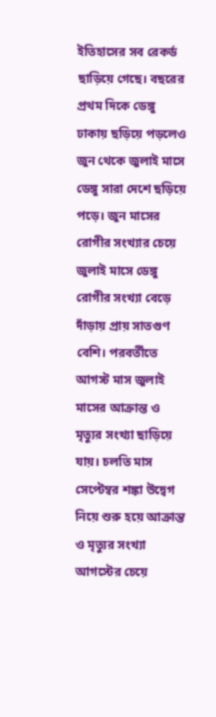ইতিহাসের সব রেকর্ড ছাড়িয়ে গেছে। বছরের প্রথম দিকে ডেঙ্গু ঢাকায় ছড়িয়ে পড়লেও জুন থেকে জুলাই মাসে ডেঙ্গু সারা দেশে ছড়িয়ে পড়ে। জুন মাসের রোগীর সংখ্যার চেয়ে জুলাই মাসে ডেঙ্গু রোগীর সংখ্যা বেড়ে দাঁড়ায় প্রায় সাতগুণ বেশি। পরবর্তীতে আগস্ট মাস জুলাই মাসের আক্রান্ত ও মৃত্যুর সংখ্যা ছাড়িয়ে যায়। চলতি মাস সেপ্টেম্বর শঙ্কা উদ্বেগ নিয়ে শুরু হয়ে আক্রান্ত ও মৃত্যুর সংখ্যা আগস্টের চেয়ে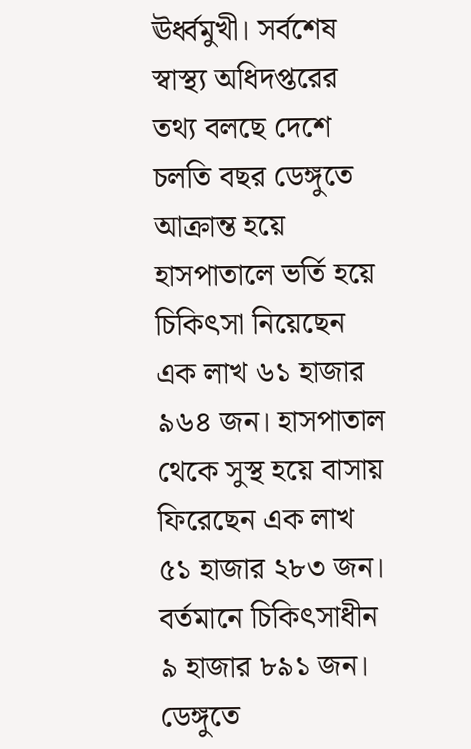ঊর্ধ্বমুখী। সর্বশেষ স্বাস্থ্য অধিদপ্তরের তথ্য বলছে দেশে চলতি বছর ডেঙ্গুতে আক্রান্ত হয়ে হাসপাতালে ভর্তি হয়ে চিকিৎসা নিয়েছেন এক লাখ ৬১ হাজার ৯৬৪ জন। হাসপাতাল থেকে সুস্থ হয়ে বাসায় ফিরেছেন এক লাখ ৫১ হাজার ২৮৩ জন। বর্তমানে চিকিৎসাধীন ৯ হাজার ৮৯১ জন। ডেঙ্গুতে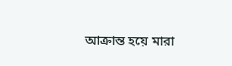আক্রান্ত হয়ে মারা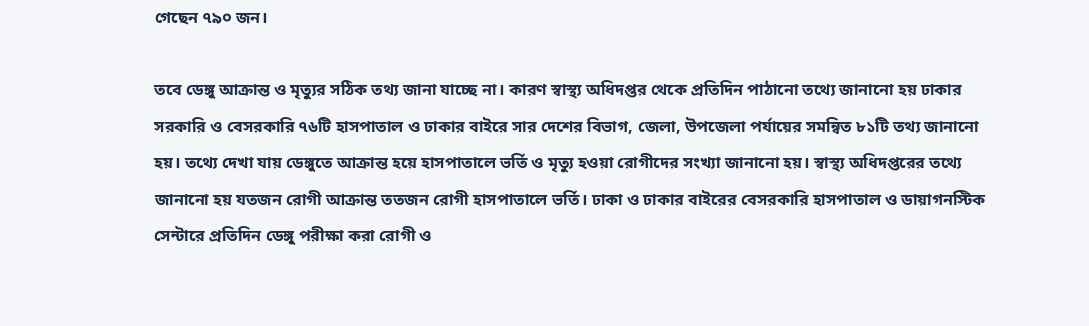গেছেন ৭৯০ জন।

তবে ডেঙ্গু আক্রান্ত ও মৃত্যুর সঠিক তথ্য জানা যাচ্ছে না। কারণ স্বাস্থ্য অধিদপ্তর থেকে প্রতিদিন পাঠানো তথ্যে জানানো হয় ঢাকার সরকারি ও বেসরকারি ৭৬টি হাসপাতাল ও ঢাকার বাইরে সার দেশের বিভাগ, জেলা, উপজেলা পর্যায়ের সমন্বিত ৮১টি তথ্য জানানো হয়। তথ্যে দেখা যায় ডেঙ্গুতে আক্রান্ত হয়ে হাসপাতালে ভর্তি ও মৃত্যু হওয়া রোগীদের সংখ্যা জানানো হয়। স্বাস্থ্য অধিদপ্তরের তথ্যে জানানো হয় যতজন রোগী আক্রান্ত ততজন রোগী হাসপাতালে ভর্তি। ঢাকা ও ঢাকার বাইরের বেসরকারি হাসপাতাল ও ডায়াগনস্টিক সেন্টারে প্রতিদিন ডেঙ্গু পরীক্ষা করা রোগী ও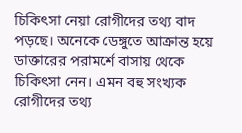চিকিৎসা নেয়া রোগীদের তথ্য বাদ পড়ছে। অনেকে ডেঙ্গুতে আক্রান্ত হয়ে ডাক্তারের পরামর্শে বাসায় থেকে চিকিৎসা নেন। এমন বহু সংখ্যক রোগীদের তথ্য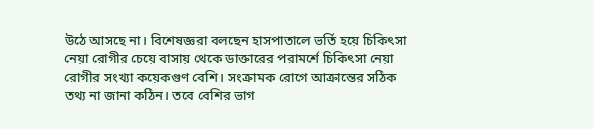উঠে আসছে না। বিশেষজ্ঞরা বলছেন হাসপাতালে ভর্তি হয়ে চিকিৎসা নেয়া রোগীর চেয়ে বাসায় থেকে ডাক্তারের পরামর্শে চিকিৎসা নেয়া রোগীর সংখ্যা কয়েকগুণ বেশি। সংক্রামক রোগে আক্রান্তের সঠিক তথ্য না জানা কঠিন। তবে বেশির ভাগ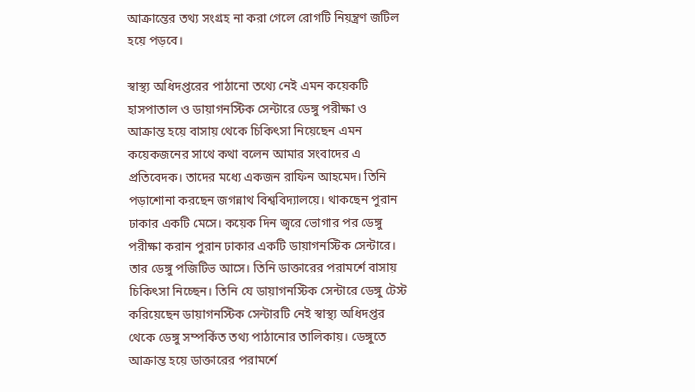আক্রান্তের তথ্য সংগ্রহ না করা গেলে রোগটি নিয়ন্ত্রণ জটিল হয়ে পড়বে।

স্বাস্থ্য অধিদপ্তরের পাঠানো তথ্যে নেই এমন কয়েকটি হাসপাতাল ও ডায়াগনস্টিক সেন্টারে ডেঙ্গু পরীক্ষা ও আক্রান্ত হয়ে বাসায় থেকে চিকিৎসা নিয়েছেন এমন কয়েকজনের সাথে কথা বলেন আমার সংবাদের এ প্রতিবেদক। তাদের মধ্যে একজন রাফিন আহমেদ। তিনি পড়াশোনা করছেন জগন্নাথ বিশ্ববিদ্যালয়ে। থাকছেন পুরান ঢাকার একটি মেসে। কয়েক দিন জ্বরে ভোগার পর ডেঙ্গু পরীক্ষা করান পুরান ঢাকার একটি ডায়াগনস্টিক সেন্টারে। তার ডেঙ্গু পজিটিভ আসে। তিনি ডাক্তারের পরামর্শে বাসায় চিকিৎসা নিচ্ছেন। তিনি যে ডায়াগনস্টিক সেন্টারে ডেঙ্গু টেস্ট করিয়েছেন ডায়াগনস্টিক সেন্টারটি নেই স্বাস্থ্য অধিদপ্তর থেকে ডেঙ্গু সম্পর্কিত তথ্য পাঠানোর তালিকায়। ডেঙ্গুতে আক্রান্ত হয়ে ডাক্তারের পরামর্শে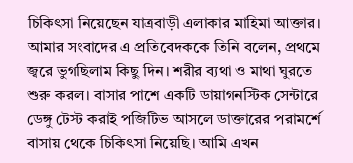চিকিৎসা নিয়েছেন যাত্রবাড়ী এলাকার মাহিমা আক্তার। আমার সংবাদের এ প্রতিবেদককে তিনি বলেন, প্রথমে জ্বরে ভুগছিলাম কিছু দিন। শরীর ব্যথা ও মাথা ঘুরতে শুরু করল। বাসার পাশে একটি ডায়াগনস্টিক সেন্টারে ডেঙ্গু টেস্ট করাই পজিটিভ আসলে ডাক্তারের পরামর্শে বাসায় থেকে চিকিৎসা নিয়েছি। আমি এখন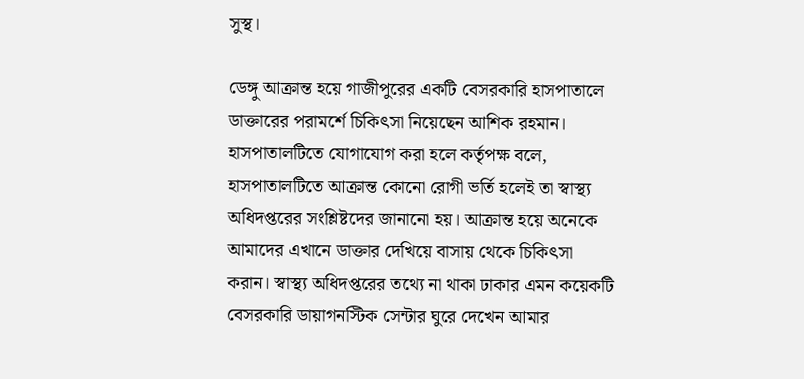সুস্থ।

ডেঙ্গু আক্রান্ত হয়ে গাজীপুরের একটি বেসরকারি হাসপাতালে ডাক্তারের পরামর্শে চিকিৎসা নিয়েছেন আশিক রহমান। হাসপাতালটিতে যোগাযোগ করা হলে কর্তৃপক্ষ বলে, হাসপাতালটিতে আক্রান্ত কোনো রোগী ভর্তি হলেই তা স্বাস্থ্য অধিদপ্তরের সংশ্লিষ্টদের জানানো হয়। আক্রান্ত হয়ে অনেকে আমাদের এখানে ডাক্তার দেখিয়ে বাসায় থেকে চিকিৎসা করান। স্বাস্থ্য অধিদপ্তরের তথ্যে না থাকা ঢাকার এমন কয়েকটি বেসরকারি ডায়াগনস্টিক সেন্টার ঘুরে দেখেন আমার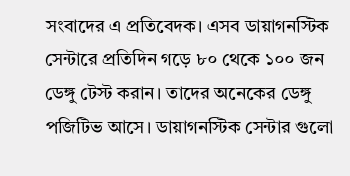সংবাদের এ প্রতিবেদক। এসব ডায়াগনস্টিক সেন্টারে প্রতিদিন গড়ে ৮০ থেকে ১০০ জন ডেঙ্গু টেস্ট করান। তাদের অনেকের ডেঙ্গু পজিটিভ আসে। ডায়াগনস্টিক সেন্টার গুলো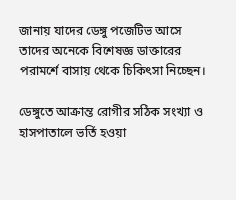জানায় যাদের ডেঙ্গু পজেটিভ আসে তাদের অনেকে বিশেষজ্ঞ ডাক্তারের পরামর্শে বাসায় থেকে চিকিৎসা নিচ্ছেন।

ডেঙ্গুতে আক্রান্ত রোগীর সঠিক সংখ্যা ও হাসপাতালে ভর্তি হওয়া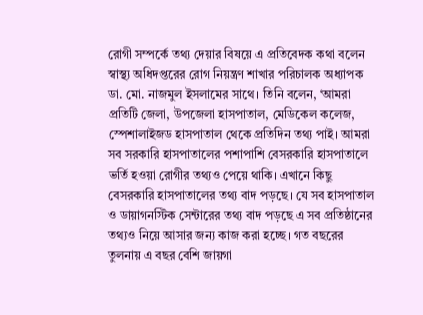রোগী সম্পর্কে তথ্য দেয়ার বিষয়ে এ প্রতিবেদক কথা বলেন স্বাস্থ্য অধিদপ্তরের রোগ নিয়ন্ত্রণ শাখার পরিচালক অধ্যাপক ডা. মো. নাজমুল ইসলামের সাথে। তিনি বলেন, ‘আমরা প্রতিটি জেলা, উপজেলা হাসপাতাল, মেডিকেল কলেজ, স্পেশালাইজড হাসপাতাল থেকে প্রতিদিন তথ্য পাই। আমরা সব সরকারি হাসপাতালের পশাপাশি বেসরকারি হাসপাতালে ভর্তি হওয়া রোগীর তথ্যও পেয়ে থাকি। এখানে কিছু বেসরকারি হাসপাতালের তথ্য বাদ পড়ছে। যে সব হাসপাতাল ও ডায়াগনস্টিক সেন্টারের তথ্য বাদ পড়ছে এ সব প্রতিষ্ঠানের তথ্যও নিয়ে আসার জন্য কাজ করা হচ্ছে। গত বছরের তুলনায় এ বছর বেশি জায়গা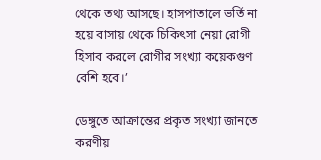থেকে তথ্য আসছে। হাসপাতালে ভর্তি না হয়ে বাসায় থেকে চিকিৎসা নেয়া রোগী হিসাব করলে রোগীর সংখ্যা কয়েকগুণ বেশি হবে।’

ডেঙ্গুতে আক্রান্তের প্রকৃত সংখ্যা জানতে করণীয়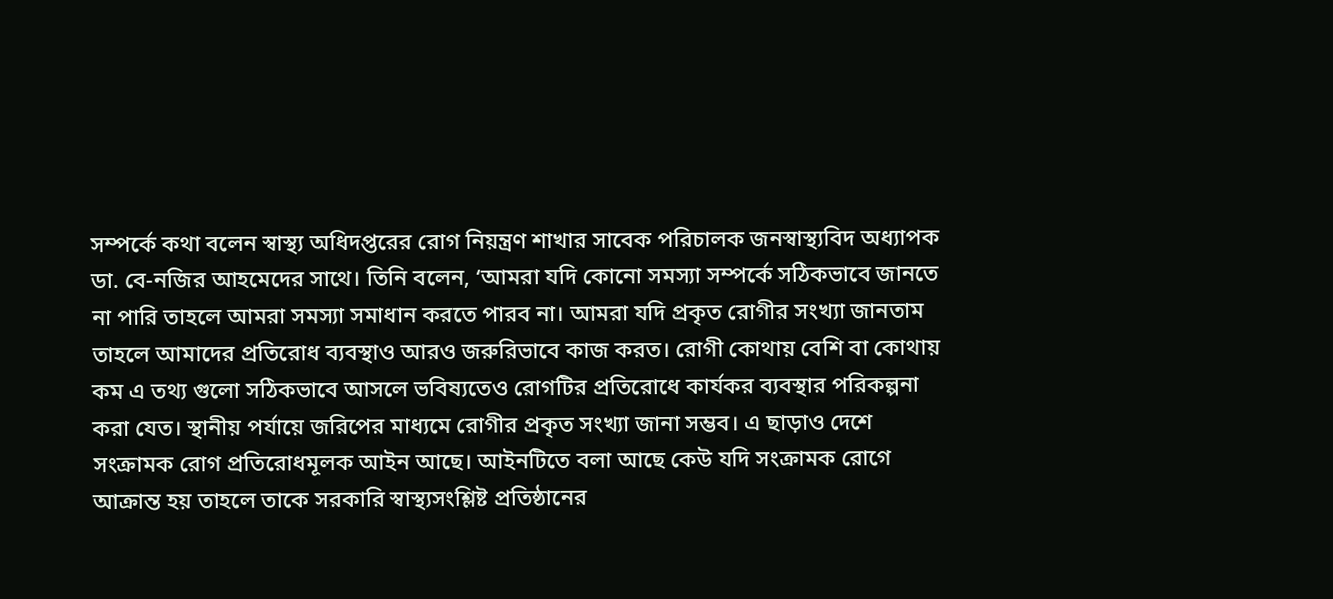সম্পর্কে কথা বলেন স্বাস্থ্য অধিদপ্তরের রোগ নিয়ন্ত্রণ শাখার সাবেক পরিচালক জনস্বাস্থ্যবিদ অধ্যাপক ডা. বে-নজির আহমেদের সাথে। তিনি বলেন, ‘আমরা যদি কোনো সমস্যা সম্পর্কে সঠিকভাবে জানতে না পারি তাহলে আমরা সমস্যা সমাধান করতে পারব না। আমরা যদি প্রকৃত রোগীর সংখ্যা জানতাম তাহলে আমাদের প্রতিরোধ ব্যবস্থাও আরও জরুরিভাবে কাজ করত। রোগী কোথায় বেশি বা কোথায় কম এ তথ্য গুলো সঠিকভাবে আসলে ভবিষ্যতেও রোগটির প্রতিরোধে কার্যকর ব্যবস্থার পরিকল্পনা করা যেত। স্থানীয় পর্যায়ে জরিপের মাধ্যমে রোগীর প্রকৃত সংখ্যা জানা সম্ভব। এ ছাড়াও দেশে সংক্রামক রোগ প্রতিরোধমূলক আইন আছে। আইনটিতে বলা আছে কেউ যদি সংক্রামক রোগে আক্রান্ত হয় তাহলে তাকে সরকারি স্বাস্থ্যসংশ্লিষ্ট প্রতিষ্ঠানের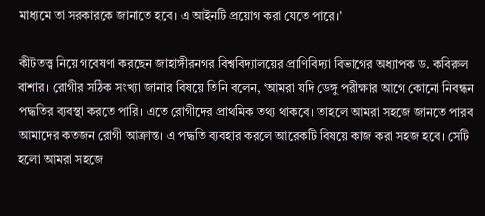মাধ্যমে তা সরকারকে জানাতে হবে। এ আইনটি প্রয়োগ করা যেতে পারে।’

কীটতত্ত্ব নিয়ে গবেষণা করছেন জাহাঙ্গীরনগর বিশ্ববিদ্যালয়ের প্রাণিবিদ্যা বিভাগের অধ্যাপক ড. কবিরুল বাশার। রোগীর সঠিক সংখ্যা জানার বিষয়ে তিনি বলেন, ‘আমরা যদি ডেঙ্গু পরীক্ষার আগে কোনো নিবন্ধন পদ্ধতির ব্যবস্থা করতে পারি। এতে রোগীদের প্রাথমিক তথ্য থাকবে। তাহলে আমরা সহজে জানতে পারব আমাদের কতজন রোগী আক্রান্ত। এ পদ্ধতি ব্যবহার করলে আরেকটি বিষয়ে কাজ করা সহজ হবে। সেটি হলো আমরা সহজে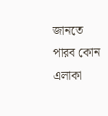জানতে পারব কোন এলাকা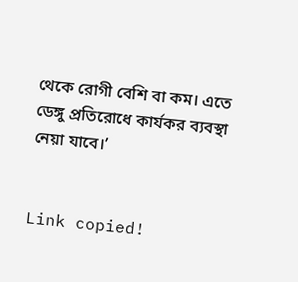থেকে রোগী বেশি বা কম। এতে ডেঙ্গু প্রতিরোধে কার্যকর ব্যবস্থা নেয়া যাবে।’


Link copied!